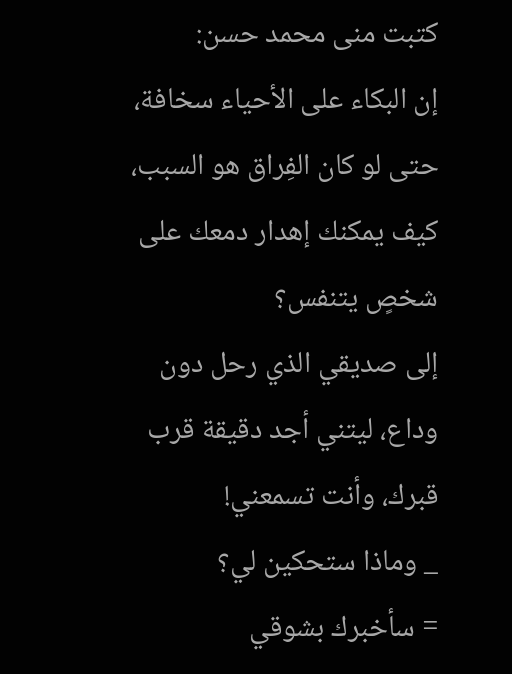كتبت منى محمد حسن:
إن البكاء على الأحياء سخافة، حتى لو كان الفِراق هو السبب، كيف يمكنك إهدار دمعك على شخصٍ يتنفس؟
إلى صديقي الذي رحل دون وداع، ليتني أجد دقيقة قرب قبرك، وأنت تسمعني!
_ وماذا ستحكين لي؟
= سأخبرك بشوقي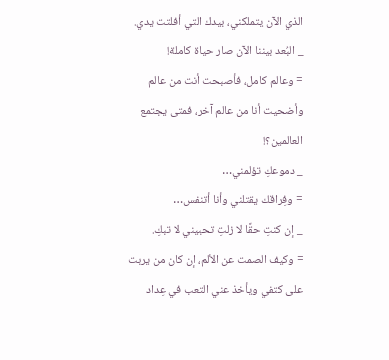الذي الآن يتملكني، بيدك التي أفلتت يدي.
_ البُعد بيننا الآن صار حياة كاملة!
= وعالم كامل، فأصبحت أنت من عالم وأضحيت أنا من عالم آخر، فمتى يجتمع العالمين؟!
_ دموعكِ تؤلمني…
= وفِراقك يقتلني وأنا أتنفس…
_ إن كنتِ حقًا لا زلتِ تحبيني لا تبكِ.
= وكيف الصمت عن الألم، إن كان من يربت على كتفي ويأخذ عني التعب في عِداد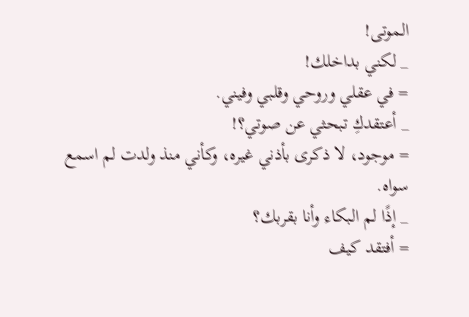الموتى!
_ لكني بداخلك!
= في عقلي وروحي وقلبي وفيني.
_ أعتقدكِ تبحثي عن صوتي؟!
= موجود، لا ذكرى بأذني غيره، وكأني منذ ولدت لم اسمع سواه.
_ إذًا لم البكاء وأنا بقربك؟
= أفتقد كيف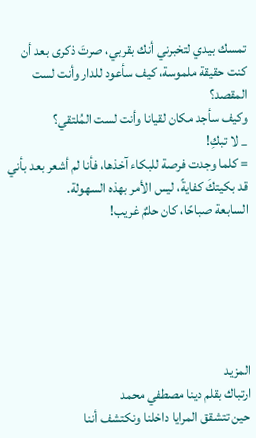تمسك بيدي لتخبرني أنك بقربي، صرتَ ذكرى بعد أن كنت حقيقة ملموسة، كيف سأعود للدار وأنت لست المقصد؟
وكيف سأجد مكان لقيانا وأنت لست المُلتقي؟
_ لا تبكِ!
= كلما وجدت فرصة للبكاء آخذها، فأنا لم أشعر بعد بأني قد بكيتكَ كفايةً، ليس الأمر بهذه السهولة.
السابعة صباحًا، كان حلمٌ غريب!






المزيد
ارتباك بقلم دينا مصطفي محمد
حين تتشقق المرايا داخلنا ونكتشف أننا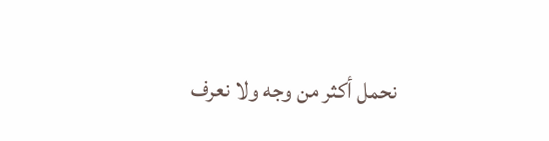نحمل أكثر من وجه ولا نعرف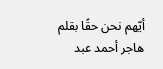أيّهم نحن حقًا بقلم هاجر أحمد عبد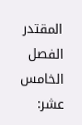المقتدر
الفصل الخامس عشر: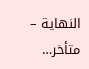النهاية – متأخر…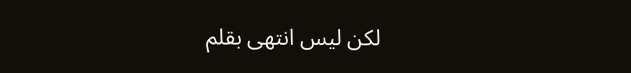لكن ليس انتهى بقلم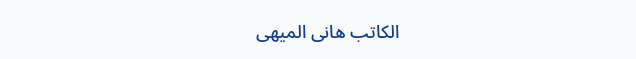الكاتب هانى الميهى